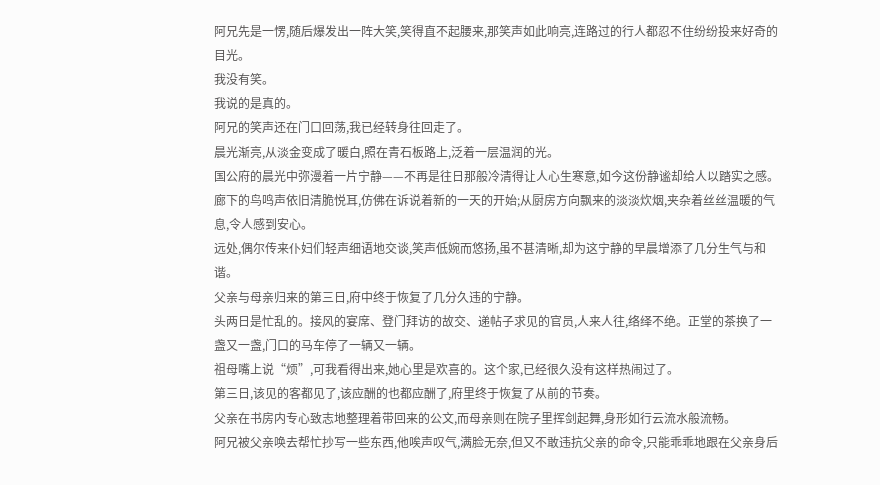阿兄先是一愣,随后爆发出一阵大笑,笑得直不起腰来,那笑声如此响亮,连路过的行人都忍不住纷纷投来好奇的目光。
我没有笑。
我说的是真的。
阿兄的笑声还在门口回荡,我已经转身往回走了。
晨光渐亮,从淡金变成了暖白,照在青石板路上,泛着一层温润的光。
国公府的晨光中弥漫着一片宁静——不再是往日那般冷清得让人心生寒意,如今这份静谧却给人以踏实之感。
廊下的鸟鸣声依旧清脆悦耳,仿佛在诉说着新的一天的开始;从厨房方向飘来的淡淡炊烟,夹杂着丝丝温暖的气息,令人感到安心。
远处,偶尔传来仆妇们轻声细语地交谈,笑声低婉而悠扬,虽不甚清晰,却为这宁静的早晨增添了几分生气与和谐。
父亲与母亲归来的第三日,府中终于恢复了几分久违的宁静。
头两日是忙乱的。接风的宴席、登门拜访的故交、递帖子求见的官员,人来人往,络绎不绝。正堂的茶换了一盏又一盏,门口的马车停了一辆又一辆。
祖母嘴上说“烦”,可我看得出来,她心里是欢喜的。这个家,已经很久没有这样热闹过了。
第三日,该见的客都见了,该应酬的也都应酬了,府里终于恢复了从前的节奏。
父亲在书房内专心致志地整理着带回来的公文,而母亲则在院子里挥剑起舞,身形如行云流水般流畅。
阿兄被父亲唤去帮忙抄写一些东西,他唉声叹气,满脸无奈,但又不敢违抗父亲的命令,只能乖乖地跟在父亲身后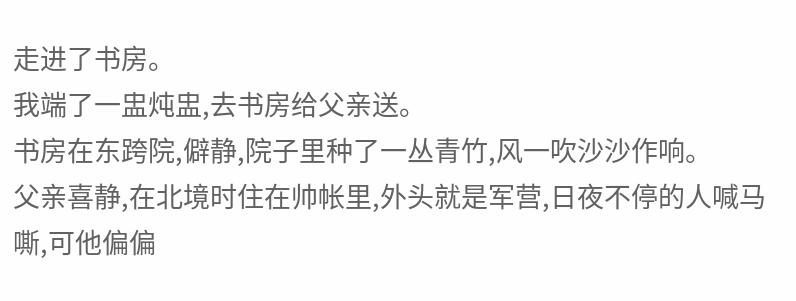走进了书房。
我端了一盅炖盅,去书房给父亲送。
书房在东跨院,僻静,院子里种了一丛青竹,风一吹沙沙作响。
父亲喜静,在北境时住在帅帐里,外头就是军营,日夜不停的人喊马嘶,可他偏偏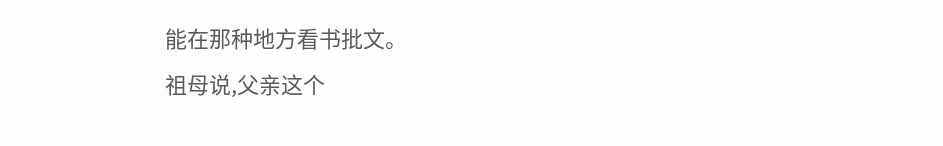能在那种地方看书批文。
祖母说,父亲这个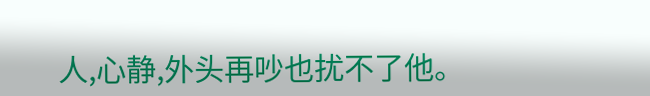人,心静,外头再吵也扰不了他。